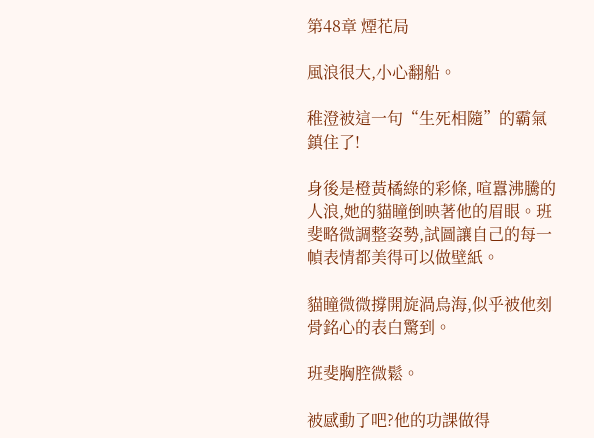第48章 煙花局

風浪很大,小心翻船。

稚澄被這一句“生死相隨”的霸氣鎮住了!

身後是橙黃橘綠的彩條, 喧囂沸騰的人浪,她的貓瞳倒映著他的眉眼。班斐略微調整姿勢,試圖讓自己的每一幀表情都美得可以做壁紙。

貓瞳微微撐開旋渦烏海,似乎被他刻骨銘心的表白驚到。

班斐胸腔微鬆。

被感動了吧?他的功課做得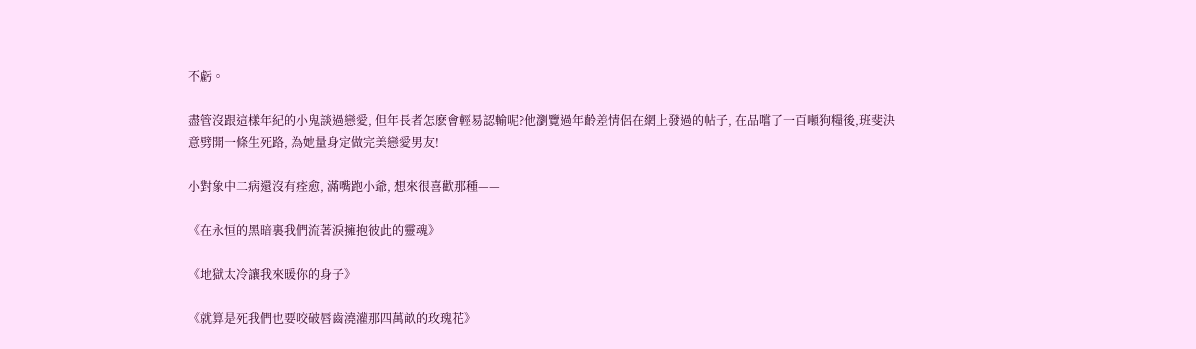不虧。

盡管沒跟這樣年紀的小鬼談過戀愛, 但年長者怎麽會輕易認輸呢?他瀏覽過年齡差情侶在網上發過的帖子, 在品嚐了一百噸狗糧後,班斐決意劈開一條生死路, 為她量身定做完美戀愛男友!

小對象中二病還沒有痊愈, 滿嘴跑小爺, 想來很喜歡那種——

《在永恒的黑暗裏我們流著淚擁抱彼此的靈魂》

《地獄太冷讓我來暖你的身子》

《就算是死我們也要咬破唇齒澆灌那四萬畝的玫瑰花》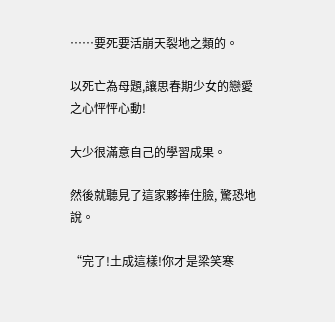……要死要活崩天裂地之類的。

以死亡為母題,讓思春期少女的戀愛之心怦怦心動!

大少很滿意自己的學習成果。

然後就聽見了這家夥捧住臉, 驚恐地說。

“完了!土成這樣!你才是梁笑寒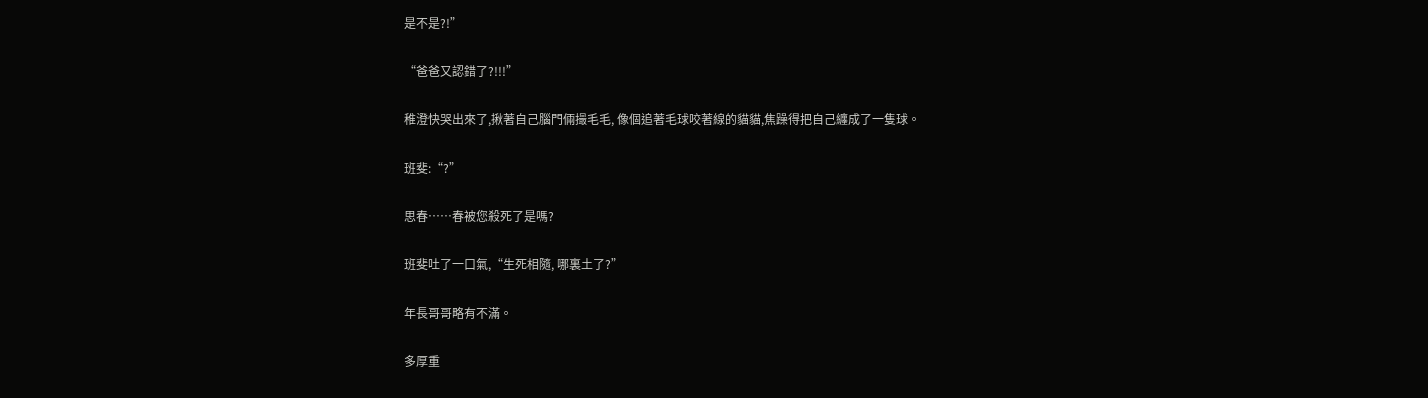是不是?!”

“爸爸又認錯了?!!!”

稚澄快哭出來了,揪著自己腦門倆撮毛毛, 像個追著毛球咬著線的貓貓,焦躁得把自己纏成了一隻球。

班斐:“?”

思春……春被您殺死了是嗎?

班斐吐了一口氣,“生死相隨, 哪裏土了?”

年長哥哥略有不滿。

多厚重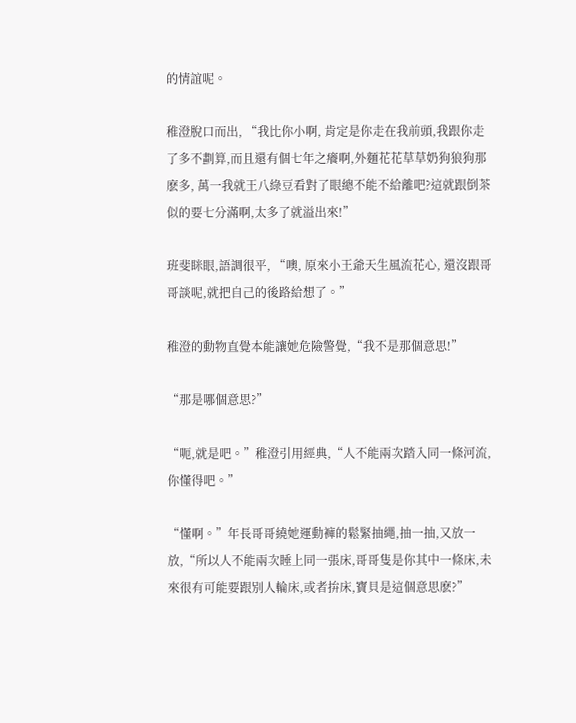的情誼呢。

稚澄脫口而出, “我比你小啊, 肯定是你走在我前頭,我跟你走了多不劃算,而且還有個七年之癢啊,外麵花花草草奶狗狼狗那麽多, 萬一我就王八綠豆看對了眼總不能不給離吧?這就跟倒茶似的要七分滿啊,太多了就溢出來!”

班斐眯眼,語調很平, “噢, 原來小王爺天生風流花心, 還沒跟哥哥談呢,就把自己的後路給想了。”

稚澄的動物直覺本能讓她危險警覺,“我不是那個意思!”

“那是哪個意思?”

“呃,就是吧。”稚澄引用經典,“人不能兩次踏入同一條河流,你懂得吧。”

“懂啊。”年長哥哥繞她運動褲的鬆緊抽繩,抽一抽,又放一放,“所以人不能兩次睡上同一張床,哥哥隻是你其中一條床,未來很有可能要跟別人輪床,或者拚床,寶貝是這個意思麽?”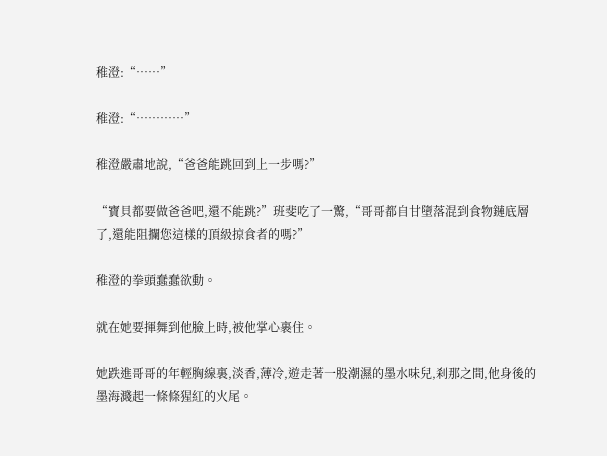稚澄:“……”

稚澄:“…………”

稚澄嚴肅地說,“爸爸能跳回到上一步嗎?”

“寶貝都要做爸爸吧,還不能跳?”班斐吃了一驚,“哥哥都自甘墮落混到食物鏈底層了,還能阻攔您這樣的頂級掠食者的嗎?”

稚澄的拳頭蠢蠢欲動。

就在她要揮舞到他臉上時,被他掌心裹住。

她跌進哥哥的年輕胸線裏,淡香,薄冷,遊走著一股潮濕的墨水味兒,刹那之間,他身後的墨海濺起一條條猩紅的火尾。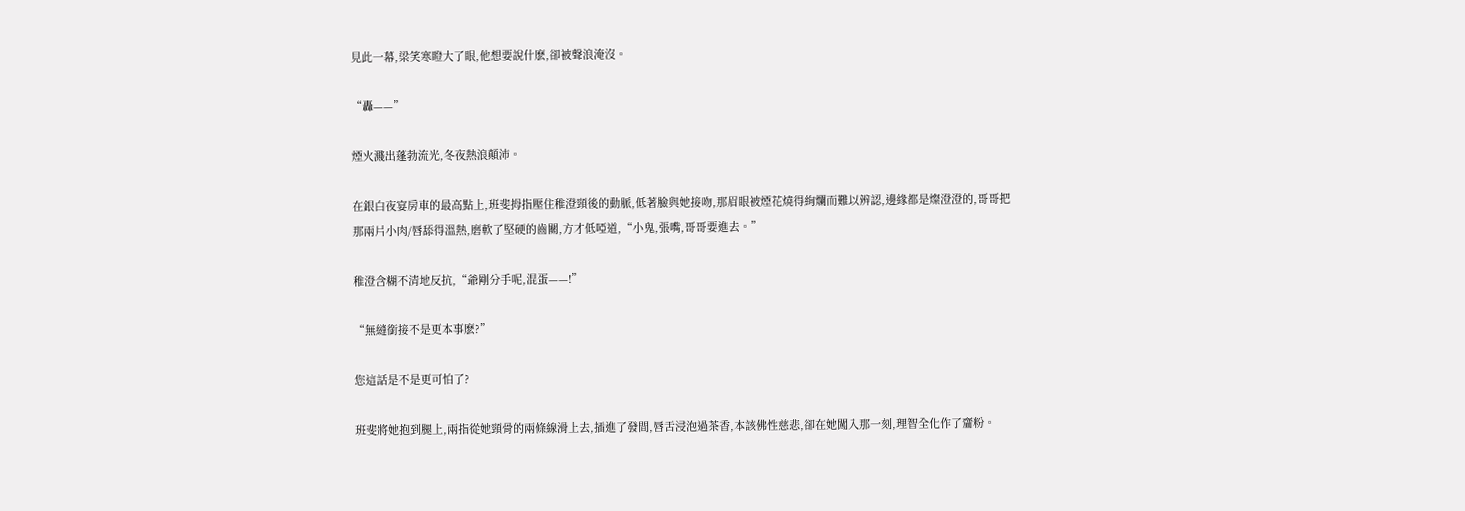見此一幕,梁笑寒瞪大了眼,他想要說什麽,卻被聲浪淹沒。

“轟——”

煙火濺出蓬勃流光,冬夜熱浪顛沛。

在銀白夜宴房車的最高點上,班斐拇指壓住稚澄頸後的動脈,低著臉與她接吻,那眉眼被煙花燒得絢爛而難以辨認,邊緣都是燦澄澄的,哥哥把那兩片小肉/唇舔得溫熱,磨軟了堅硬的齒關,方才低啞道,“小鬼,張嘴,哥哥要進去。”

稚澄含糊不清地反抗,“爺剛分手呢,混蛋——!”

“無縫銜接不是更本事麽?”

您這話是不是更可怕了?

班斐將她抱到腿上,兩指從她頸骨的兩條線滑上去,插進了發間,唇舌浸泡過茶香,本該佛性慈悲,卻在她闖入那一刻,理智全化作了齏粉。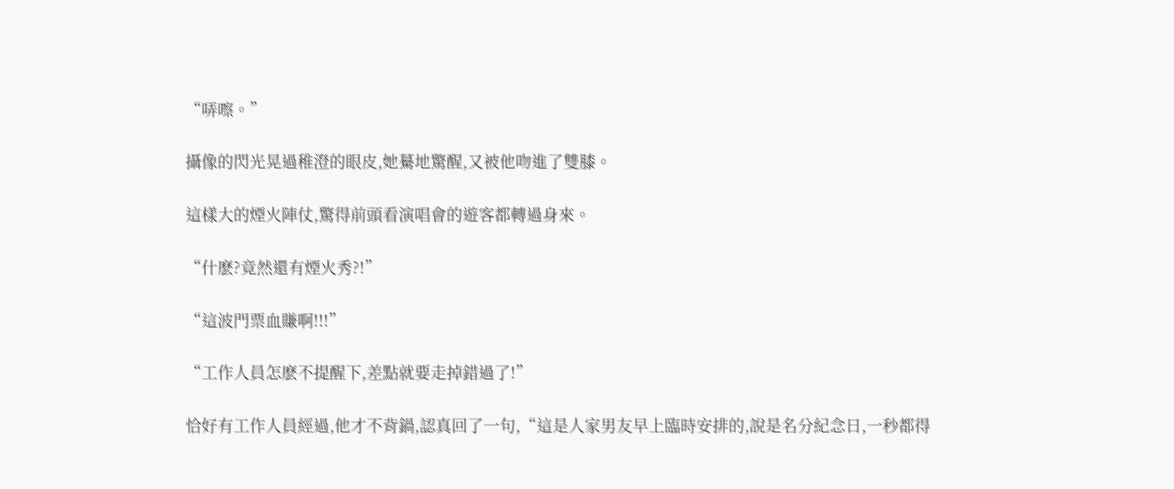“哢嚓。”

攝像的閃光晃過稚澄的眼皮,她驀地驚醒,又被他吻進了雙膝。

這樣大的煙火陣仗,驚得前頭看演唱會的遊客都轉過身來。

“什麽?竟然還有煙火秀?!”

“這波門票血賺啊!!!”

“工作人員怎麽不提醒下,差點就要走掉錯過了!”

恰好有工作人員經過,他才不背鍋,認真回了一句,“這是人家男友早上臨時安排的,說是名分紀念日,一秒都得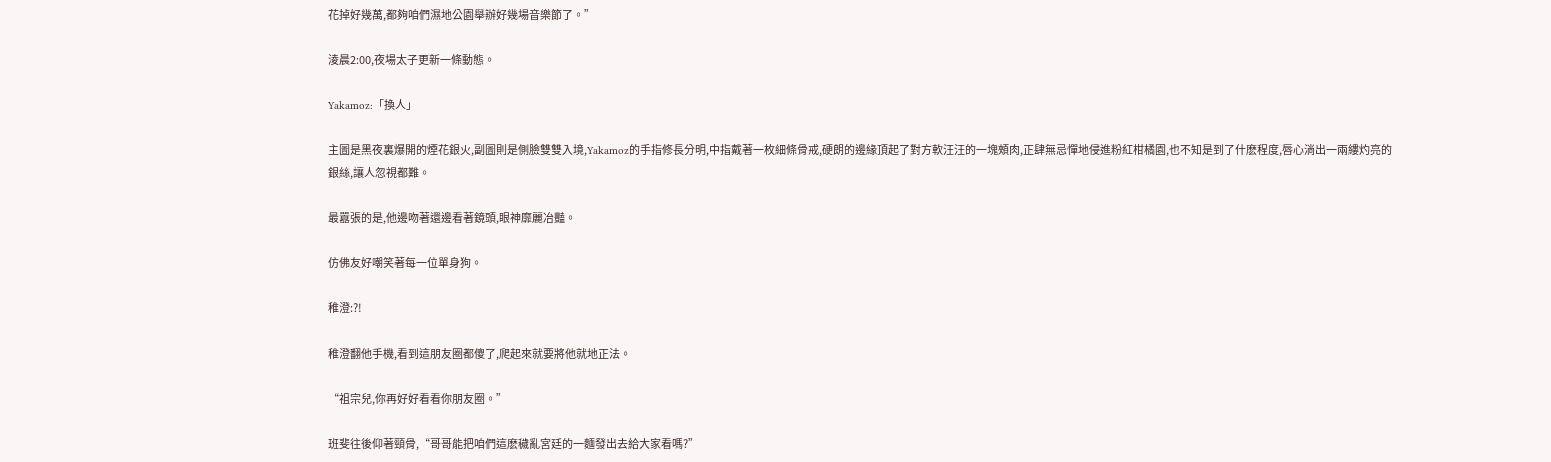花掉好幾萬,都夠咱們濕地公園舉辦好幾場音樂節了。”

淩晨2:00,夜場太子更新一條動態。

Yakamoz:「換人」

主圖是黑夜裏爆開的煙花銀火,副圖則是側臉雙雙入境,Yakamoz的手指修長分明,中指戴著一枚細條骨戒,硬朗的邊緣頂起了對方軟汪汪的一塊頰肉,正肆無忌憚地侵進粉紅柑橘園,也不知是到了什麽程度,唇心淌出一兩縷灼亮的銀絲,讓人忽視都難。

最囂張的是,他邊吻著還邊看著鏡頭,眼神靡麗冶豔。

仿佛友好嘲笑著每一位單身狗。

稚澄:?!

稚澄翻他手機,看到這朋友圈都傻了,爬起來就要將他就地正法。

“祖宗兒,你再好好看看你朋友圈。”

班斐往後仰著頸骨,“哥哥能把咱們這麽穢亂宮廷的一麵發出去給大家看嗎?”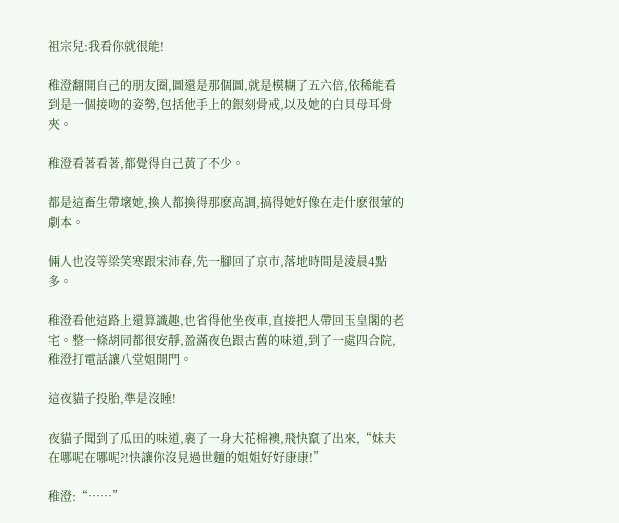祖宗兒:我看你就很能!

稚澄翻開自己的朋友圈,圖還是那個圖,就是模糊了五六倍,依稀能看到是一個接吻的姿勢,包括他手上的銀刻骨戒,以及她的白貝母耳骨夾。

稚澄看著看著,都覺得自己黃了不少。

都是這畜生帶壞她,換人都換得那麽高調,搞得她好像在走什麽很葷的劇本。

倆人也沒等梁笑寒跟宋沛春,先一腳回了京市,落地時間是淩晨4點多。

稚澄看他這路上還算識趣,也省得他坐夜車,直接把人帶回玉皇閣的老宅。整一條胡同都很安靜,盈滿夜色跟古舊的味道,到了一處四合院,稚澄打電話讓八堂姐開門。

這夜貓子投胎,準是沒睡!

夜貓子聞到了瓜田的味道,裹了一身大花棉襖,飛快竄了出來,“妹夫在哪呢在哪呢?!快讓你沒見過世麵的姐姐好好康康!”

稚澄:“……”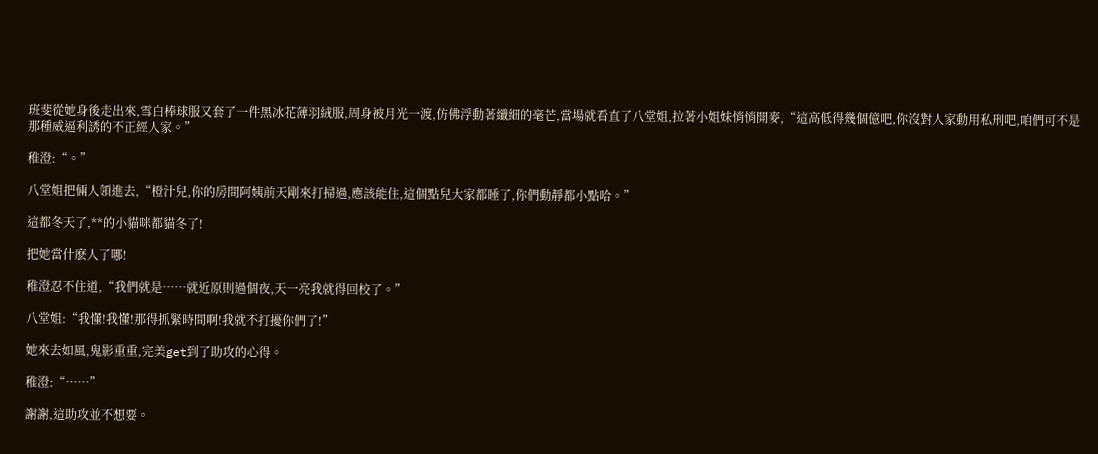班斐從她身後走出來,雪白棒球服又套了一件黑冰花薄羽絨服,周身被月光一渡,仿佛浮動著纖細的毫芒,當場就看直了八堂姐,拉著小姐妹悄悄開麥,“這高低得幾個億吧,你沒對人家動用私刑吧,咱們可不是那種威逼利誘的不正經人家。”

稚澄:“。”

八堂姐把倆人領進去,“橙汁兒,你的房間阿姨前天剛來打掃過,應該能住,這個點兒大家都睡了,你們動靜都小點哈。”

這都冬天了,**的小貓咪都貓冬了!

把她當什麽人了哪!

稚澄忍不住道,“我們就是……就近原則過個夜,天一亮我就得回校了。”

八堂姐:“我懂!我懂!那得抓緊時間啊!我就不打擾你們了!”

她來去如風,鬼影重重,完美get到了助攻的心得。

稚澄:“……”

謝謝,這助攻並不想要。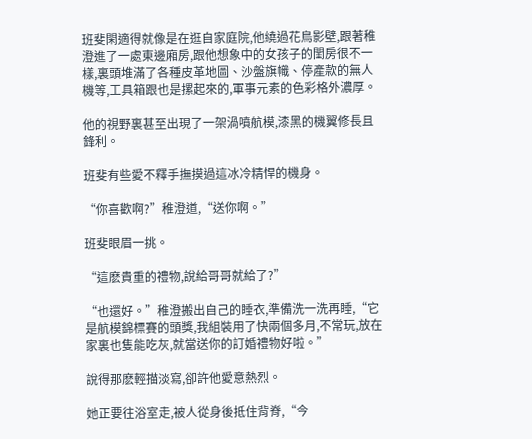班斐閑適得就像是在逛自家庭院,他繞過花鳥影壁,跟著稚澄進了一處東邊廂房,跟他想象中的女孩子的閨房很不一樣,裏頭堆滿了各種皮革地圖、沙盤旗幟、停產款的無人機等,工具箱跟也是摞起來的,軍事元素的色彩格外濃厚。

他的視野裏甚至出現了一架渦噴航模,漆黑的機翼修長且鋒利。

班斐有些愛不釋手撫摸過這冰冷精悍的機身。

“你喜歡啊?”稚澄道,“送你啊。”

班斐眼眉一挑。

“這麽貴重的禮物,說給哥哥就給了?”

“也還好。”稚澄搬出自己的睡衣,準備洗一洗再睡,“它是航模錦標賽的頭獎,我組裝用了快兩個多月,不常玩,放在家裏也隻能吃灰,就當送你的訂婚禮物好啦。”

說得那麽輕描淡寫,卻許他愛意熱烈。

她正要往浴室走,被人從身後抵住背脊,“今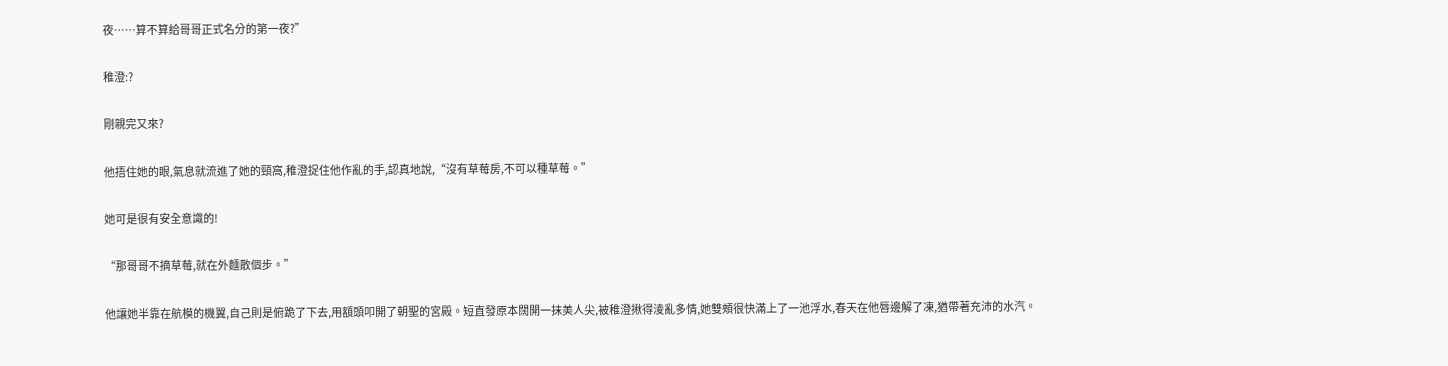夜……算不算給哥哥正式名分的第一夜?”

稚澄:?

剛親完又來?

他捂住她的眼,氣息就流進了她的頸窩,稚澄捉住他作亂的手,認真地說,“沒有草莓房,不可以種草莓。”

她可是很有安全意識的!

“那哥哥不摘草莓,就在外麵散個步。”

他讓她半靠在航模的機翼,自己則是俯跪了下去,用額頭叩開了朝聖的宮殿。短直發原本闊開一抹美人尖,被稚澄揪得淩亂多情,她雙頰很快滿上了一池浮水,春天在他唇邊解了凍,猶帶著充沛的水汽。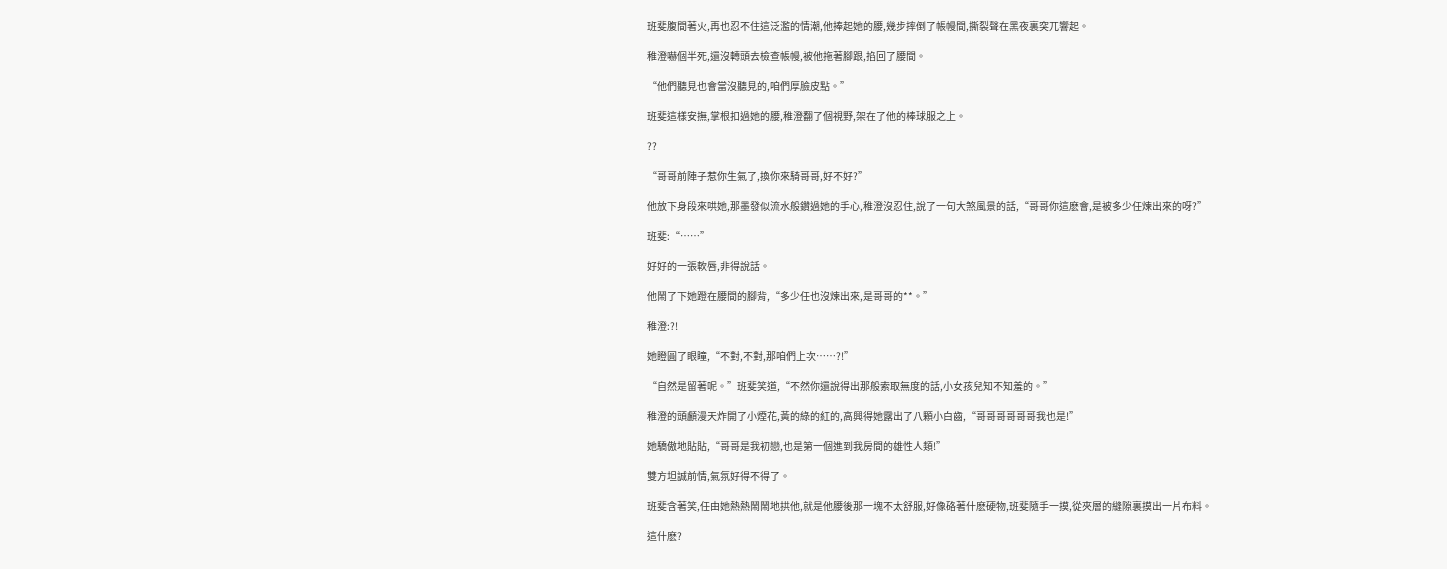班斐腹間著火,再也忍不住這泛濫的情潮,他捧起她的腰,幾步摔倒了帳幔間,撕裂聲在黑夜裏突兀響起。

稚澄嚇個半死,還沒轉頭去檢查帳幔,被他拖著腳跟,掐回了腰間。

“他們聽見也會當沒聽見的,咱們厚臉皮點。”

班斐這樣安撫,掌根扣過她的腰,稚澄翻了個視野,架在了他的棒球服之上。

??

“哥哥前陣子惹你生氣了,換你來騎哥哥,好不好?”

他放下身段來哄她,那墨發似流水般鑽過她的手心,稚澄沒忍住,說了一句大煞風景的話,“哥哥你這麽會,是被多少任煉出來的呀?”

班斐:“……”

好好的一張軟唇,非得說話。

他鬧了下她蹬在腰間的腳背,“多少任也沒煉出來,是哥哥的**。”

稚澄:?!

她瞪圓了眼瞳,“不對,不對,那咱們上次……?!”

“自然是留著呢。”班斐笑道,“不然你還說得出那般索取無度的話,小女孩兒知不知羞的。”

稚澄的頭顱漫天炸開了小煙花,黃的綠的紅的,高興得她露出了八顆小白齒,“哥哥哥哥哥哥我也是!”

她驕傲地貼貼,“哥哥是我初戀,也是第一個進到我房間的雄性人類!”

雙方坦誠前情,氣氛好得不得了。

班斐含著笑,任由她熱熱鬧鬧地拱他,就是他腰後那一塊不太舒服,好像硌著什麽硬物,班斐隨手一摸,從夾層的縫隙裏摸出一片布料。

這什麽?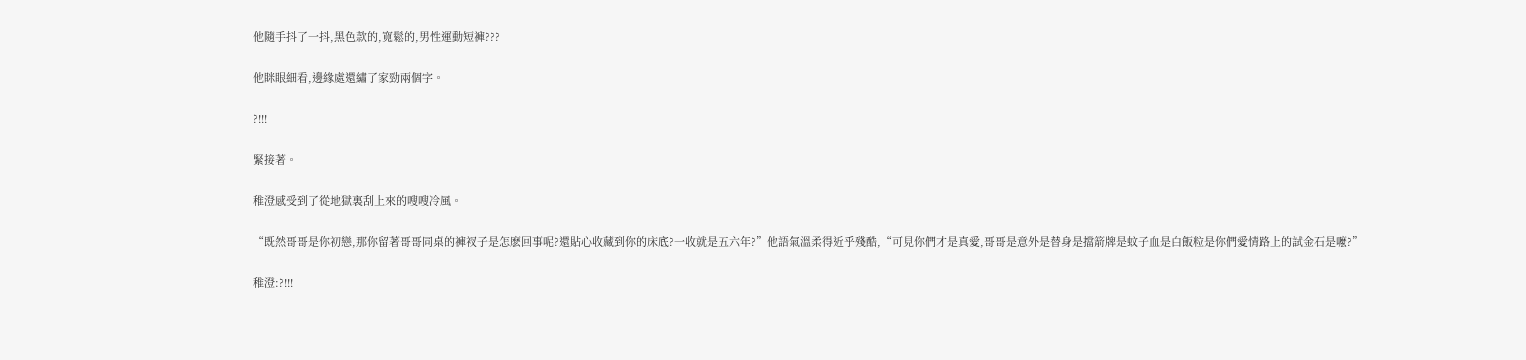他隨手抖了一抖,黑色款的,寬鬆的,男性運動短褲???

他眯眼細看,邊緣處還繡了家勁兩個字。

?!!!

緊接著。

稚澄感受到了從地獄裏刮上來的嗖嗖冷風。

“既然哥哥是你初戀,那你留著哥哥同桌的褲衩子是怎麽回事呢?還貼心收藏到你的床底?一收就是五六年?”他語氣溫柔得近乎殘酷,“可見你們才是真愛,哥哥是意外是替身是擋箭牌是蚊子血是白飯粒是你們愛情路上的試金石是嚒?”

稚澄:?!!!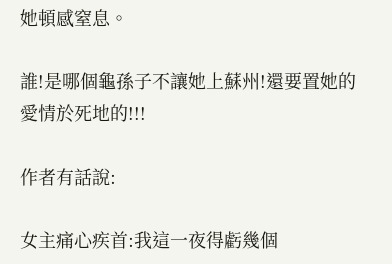她頓感窒息。

誰!是哪個龜孫子不讓她上蘇州!還要置她的愛情於死地的!!!

作者有話說:

女主痛心疾首:我這一夜得虧幾個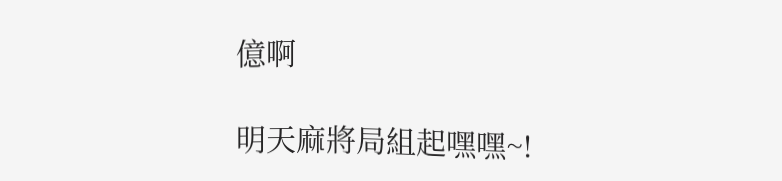億啊

明天麻將局組起嘿嘿~!